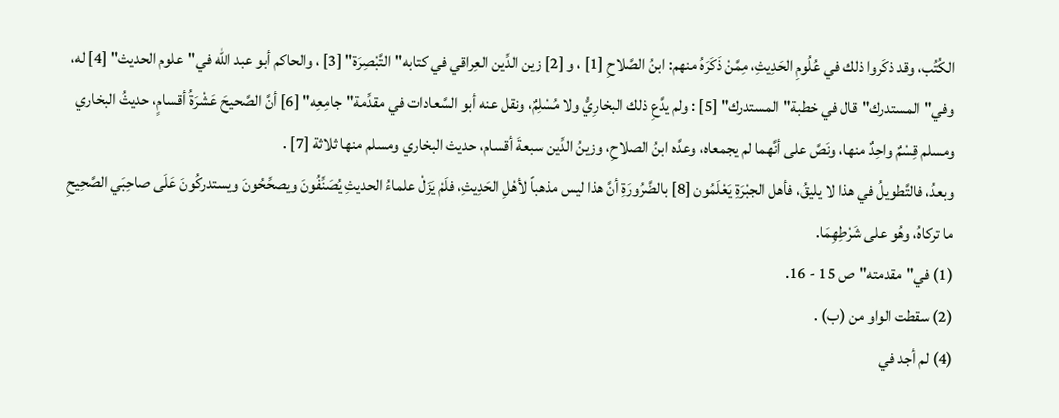الكُتُب، وقد ذكَروا ذلك في عُلُومِ الحَدِيثِ، مِمَّنْ ذَكَرَهُ منهم: ابنُ الصَّلاحِ [1] ، و [2] زين الدِّين العِراقي في كتابه"التَّبْصِرَة" [3] ، والحاكم أبو عبد الله في"علوم الحديث" [4] له، وفي"المستدرك"قال في خطبة"المستدرك" [5] : ولم يدَّعِ ذلك البخارِيُّ ولا مُسْلِمٌ، ونقل عنه أبو السَّعادات في مقدِّمة"جامِعِه" [6] أنَّ الصَّحيحَ عَشْرَةُ أقسامٍ، حديثُ البخاري ومسلم قِسْمٌ واحِدٌ منها، ونَصَّ على أنَّهما لم يجمعاه، وعدَّه ابنُ الصلاحِ، وزينُ الدِّين سبعةَ أقسام، حديث البخاري ومسلم منها ثلاثة [7] .
وبعدُ، فالتَّطويلُ في هذا لا يليقُ، فأهل الجبْرَةِ يَعْلَمُون [8] بالضَّرُورَةِ أنَّ هذا ليس مذهباً لأهْلِ الحَدِيثِ، فلَمْ يَزَلْ علماءُ الحديثِ يُصَنِّفُونَ ويصحِّحُونَ ويستدركُونَ عَلَى صاحِبَي الصَّحِيحِ ما تركاهُ، وهُو على شَرْطِهِمَا.
(1) في"مقدمته"ص 15 - 16.
(2) سقطت الواو من (ب) .
(4) لم أجد في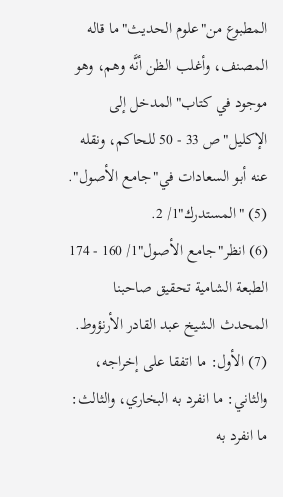المطبوع من"علوم الحديث"ما قاله المصنف، وأغلب الظن أنَّه وهم، وهو موجود في كتاب"المدخل إلى الإكليل"ص 33 - 50 للحاكم، ونقله عنه أبو السعادات في"جامع الأصول".
(5) "المستدرك"1/ 2.
(6) انظر"جامع الأصول"1/ 160 - 174 الطبعة الشامية تحقيق صاحبنا المحدث الشيخ عبد القادر الأرنؤوط.
(7) الأول: ما اتفقا على إخراجه، والثاني: ما انفرد به البخاري، والثالث: ما انفرد به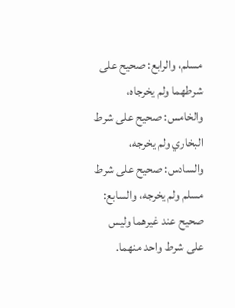مسلم، والرابع: صحيح على شرطهما ولم يخرجاه، والخامس: صحيح على شرط البخاري ولم يخرجه، والسادس: صحيح على شرط مسلم ولم يخرجه، والسابع: صحيح عند غيرهما وليس على شرط واحد منهما.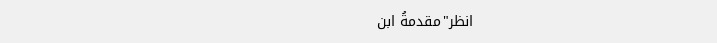انظر"مقدمةُ ابن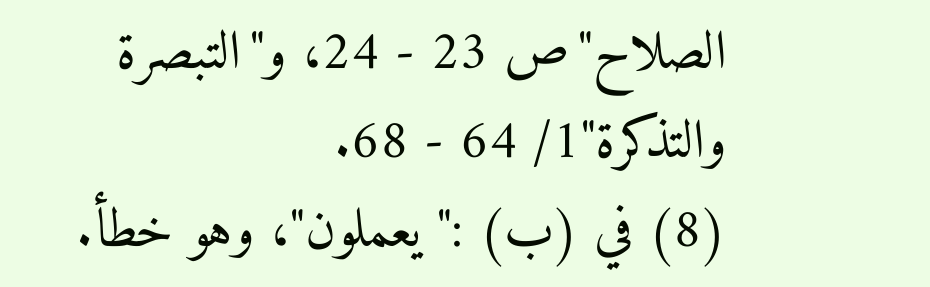الصلاح"ص 23 - 24، و"التبصرة والتذكرة"1/ 64 - 68.
(8) في (ب) :"يعملون"، وهو خطأ.